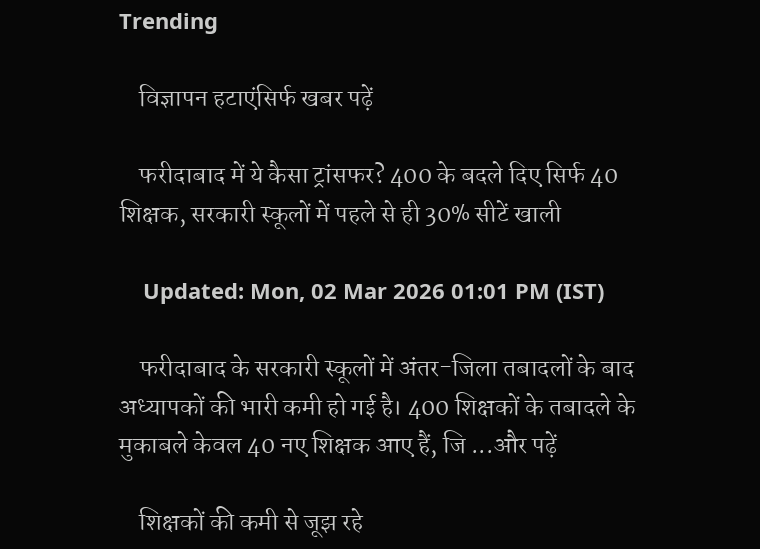Trending

    विज्ञापन हटाएंसिर्फ खबर पढ़ें

    फरीदाबाद में ये कैसा ट्रांसफर? 400 के बदले दिए सिर्फ 40 शिक्षक, सरकारी स्कूलों में पहले से ही 30% सीटें खाली

    Updated: Mon, 02 Mar 2026 01:01 PM (IST)

    फरीदाबाद के सरकारी स्कूलों में अंतर-जिला तबादलों के बाद अध्यापकों की भारी कमी हो गई है। 400 शिक्षकों के तबादले के मुकाबले केवल 40 नए शिक्षक आए हैं, जि ...और पढ़ें

    शिक्षकों की कमी से जूझ रहे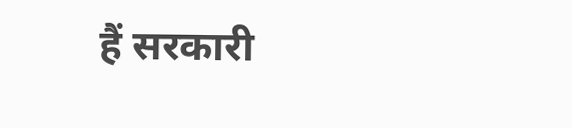हैं सरकारी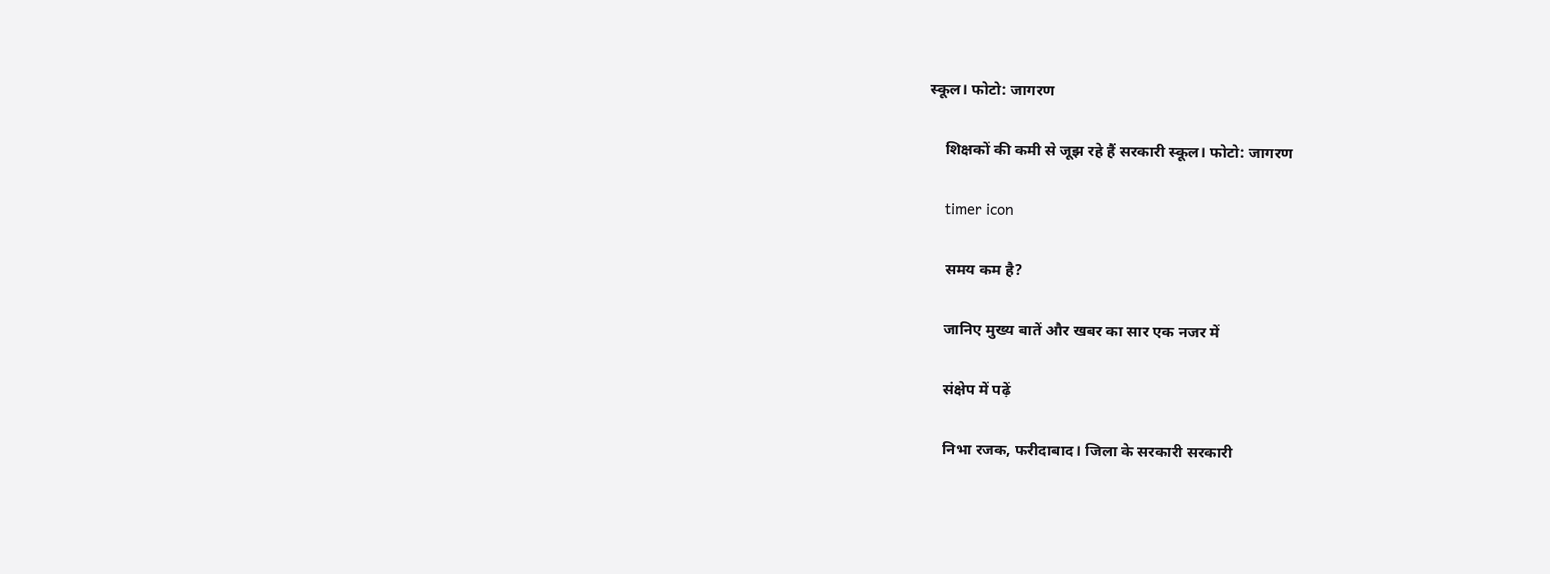स्कूल। फोटो: जागरण

    शिक्षकों की कमी से जूझ रहे हैं सरकारी स्कूल। फोटो: जागरण

    timer icon

    समय कम है?

    जानिए मुख्य बातें और खबर का सार एक नजर में

    संक्षेप में पढ़ें

    निभा रजक, फरीदाबाद। जिला के सरकारी सरकारी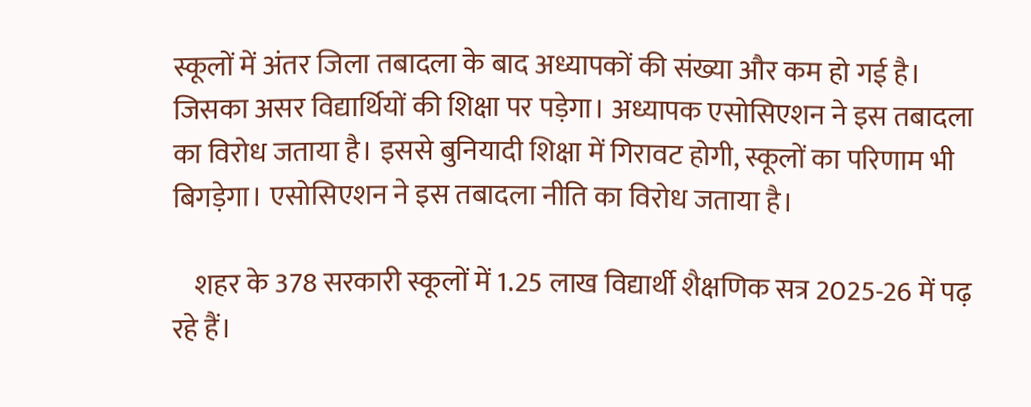स्कूलों में अंतर जिला तबादला के बाद अध्यापकों की संख्या और कम हो गई है। जिसका असर विद्यार्थियों की शिक्षा पर पड़ेगा। अध्यापक एसोसिएशन ने इस तबादला का विरोध जताया है। इससे बुनियादी शिक्षा में गिरावट होगी, स्कूलों का परिणाम भी बिगड़ेगा। एसोसिएशन ने इस तबादला नीति का विरोध जताया है।

    शहर के 378 सरकारी स्कूलों में 1.25 लाख विद्यार्थी शैक्षणिक सत्र 2025-26 में पढ़ रहे हैं।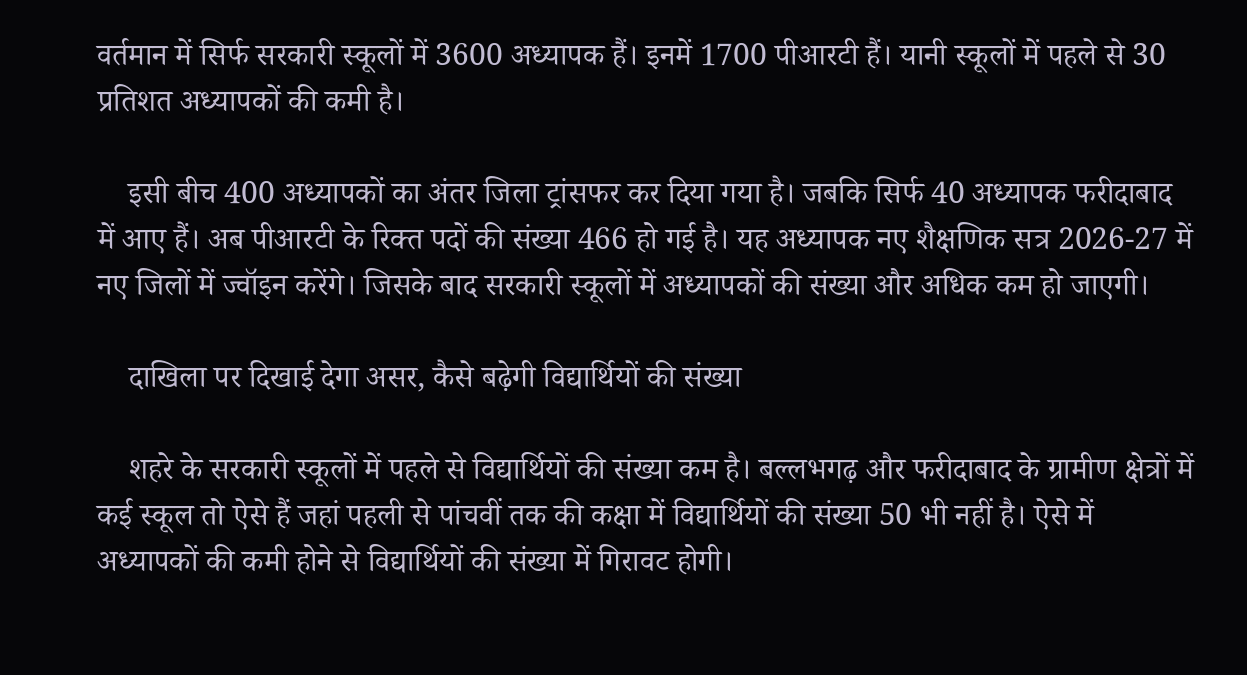वर्तमान में सिर्फ सरकारी स्कूलों में 3600 अध्यापक हैं। इनमें 1700 पीआरटी हैं। यानी स्कूलों में पहले से 30 प्रतिशत अध्यापकों की कमी है।

    इसी बीच 400 अध्यापकों का अंतर जिला ट्रांसफर कर दिया गया है। जबकि सिर्फ 40 अध्यापक फरीदाबाद में आए हैं। अब पीआरटी के रिक्त पदों की संख्या 466 हो गई है। यह अध्यापक नए शैक्षणिक सत्र 2026-27 में नए जिलों में ज्वॉइन करेंगे। जिसके बाद सरकारी स्कूलों में अध्यापकों की संख्या और अधिक कम हो जाएगी।

    दाखिला पर दिखाई देगा असर, कैसे बढ़ेगी विद्यार्थियों की संख्या

    शहरे के सरकारी स्कूलों में पहले से विद्यार्थियों की संख्या कम है। बल्लभगढ़ और फरीदाबाद के ग्रामीण क्षेत्रों में कई स्कूल तो ऐसे हैं जहां पहली से पांचवीं तक की कक्षा में विद्यार्थियों की संख्या 50 भी नहीं है। ऐसे में अध्यापकों की कमी होने से विद्यार्थियों की संख्या में गिरावट होगी।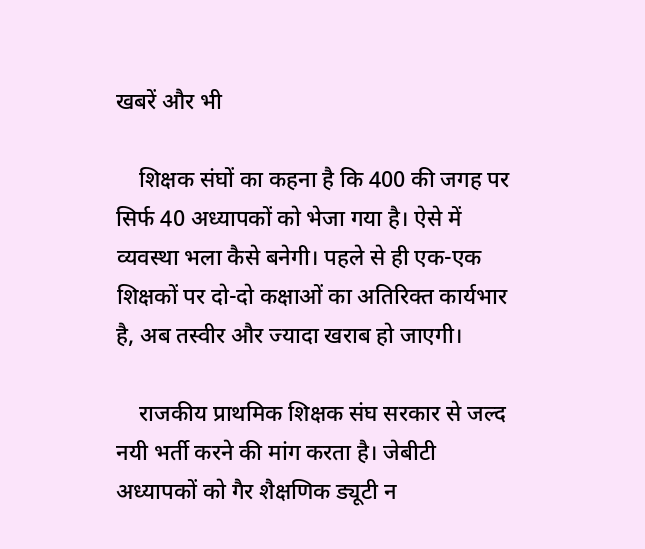खबरें और भी

    शिक्षक संघों का कहना है कि 400 की जगह पर सिर्फ 40 अध्यापकों को भेजा गया है। ऐसे में व्यवस्था भला कैसे बनेगी। पहले से ही एक-एक शिक्षकों पर दो-दो कक्षाओं का अतिरिक्त कार्यभार है, अब तस्वीर और ज्यादा खराब हो जाएगी।

    राजकीय प्राथमिक शिक्षक संघ सरकार से जल्द नयी भर्ती करने की मांग करता है। जेबीटी अध्यापकों को गैर शैक्षणिक ड्यूटी न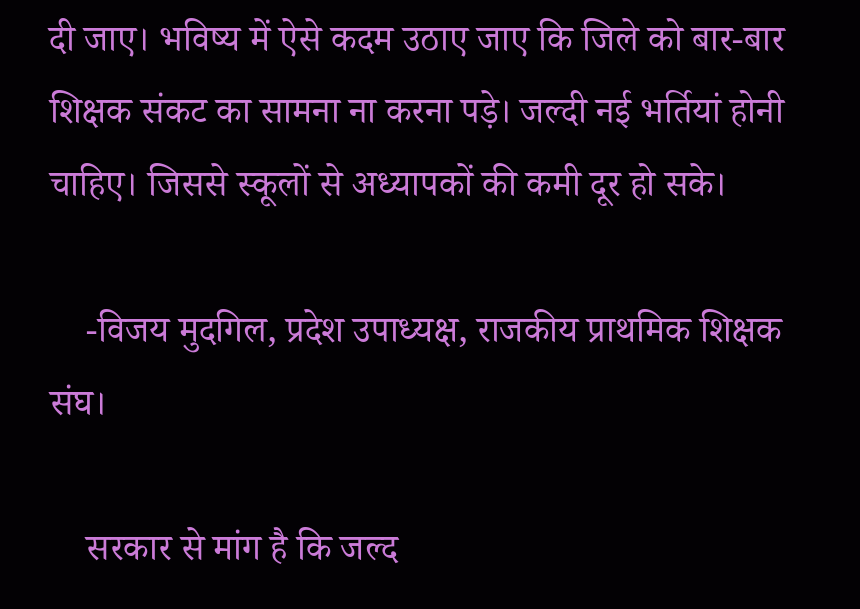दी जाए। भविष्य में ऐसे कदम उठाए जाए कि जिले को बार-बार शिक्षक संकट का सामना ना करना पड़े। जल्दी नई भर्तियां होनी चाहिए। जिससे स्कूलों से अध्यापकों की कमी दूर हो सके।

    -विजय मुदगिल, प्रदेश उपाध्यक्ष, राजकीय प्राथमिक शिक्षक संघ।

    सरकार से मांग है कि जल्द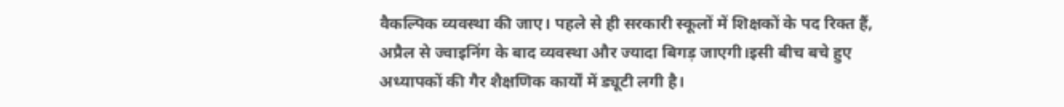वैकल्पिक व्यवस्था की जाए। पहले से ही सरकारी स्कूलों में शिक्षकों के पद रिक्त हैं, अप्रैल से ज्वाइनिंग के बाद व्यवस्था और ज्यादा बिगड़ जाएगी।इसी बीच बचे हुए अध्यापकों की गैर शैक्षणिक कार्यों में ड्यूटी लगी है।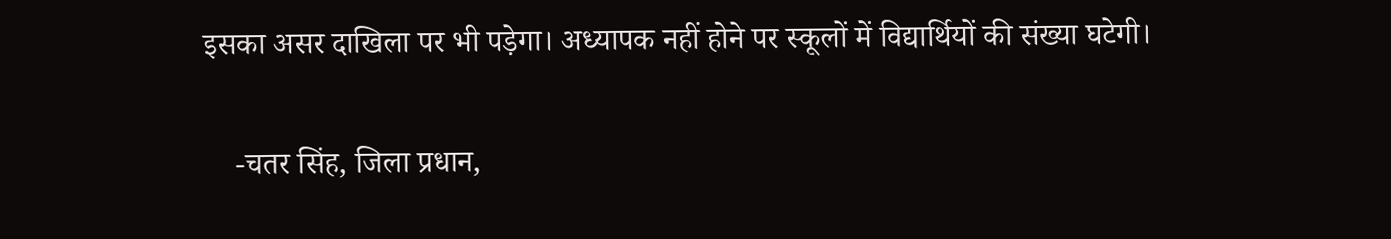इसका असर दाखिला पर भी पड़ेगा। अध्यापक नहीं होने पर स्कूलों में विद्यार्थियों की संख्या घटेगी।

    -चतर सिंह, जिला प्रधान,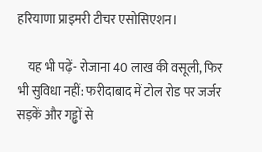हरियाणा प्राइमरी टीचर एसोसिएशन।

    यह भी पढ़ें- रोजाना 40 लाख की वसूली, फिर भी सुविधा नहीं: फरीदाबाद में टोल रोड पर जर्जर सड़कें और गड्ढों से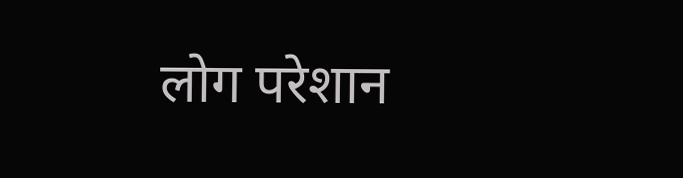लोग परेशान